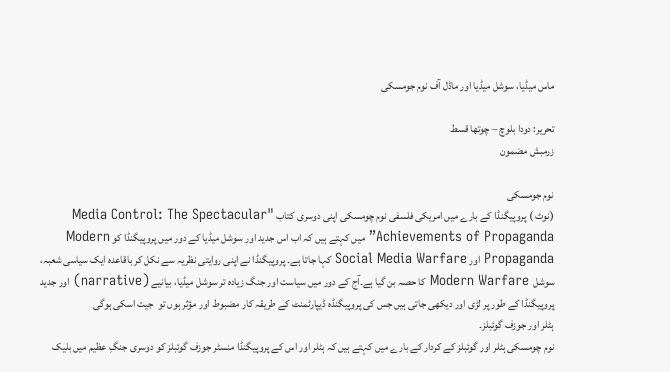ماس میڈیا، سوشل میڈیا اور ماڈل آف نوم جومسکی

تحریر: دودا بلوچ – چوتھا قسط
زرمبش مضمون

نوم جومسکی
(نوٹ ) پروپیگنڈا کے بارے میں امریکی فلسفی نوم چومسکی اپنی دوسری کتاب "Media Control: The Spectacular Achievements of Propaganda” میں کہتے ہیں کہ اب اس جدید اور سوشل میڈیا کے دور میں پروپیگنڈا کو Modern Propaganda اور Social Media Warfare کہا جاتا ہے۔ پروپیگنڈا نے اپنی روایتی نظریہ سے نکل کر باقاعدہ ایک سیاسی شعبہ، سوشل  Modern Warfare کا حصہ بن گیا ہے۔آج کے دور میں سیاست اور جنگ زیادہ تر سوشل میڈیا، بیانیے (narrative) اور جدید پروپیگنڈا کے طور پر لڑی اور دیکھی جاتی ہیں جس کی پروپیگنڈہ ڈیپارٹمنٹ کے طریقہ کار مضبوط اور مؤثر ہوں تو  جیت اسکی ہوگی
ہٹلر اور جوزف گوئبلز۔
نوم چومسکی ہٹلر اور گوئبلز کے کردار کے بارے میں کہتے ہیں کہ ہٹلر اور اس کے پروپیگنڈا منسٹر جوزف گوئبلز کو دوسری جنگِ عظیم میں بلیک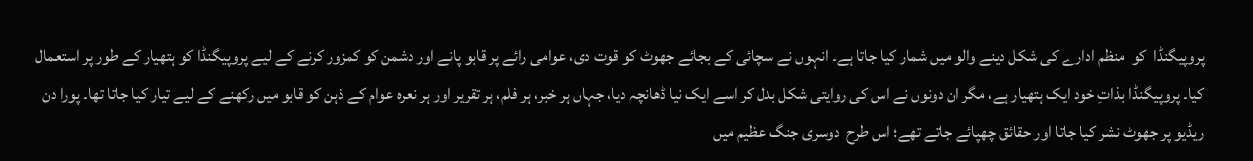پروپیگنڈا  کو  منظم ادارے کی شکل دینے والو میں شمار کیا جاتا ہے۔ انہوں نے سچائی کے بجائے جھوٹ کو قوت دی، عوامی رائے پر قابو پانے اور دشمن کو کمزور کرنے کے لیے پروپیگنڈا کو ہتھیار کے طور پر استعمال کیا۔ پروپیگنڈا بذاتِ خود ایک ہتھیار ہے، مگر ان دونوں نے اس کی روایتی شکل بدل کر اسے ایک نیا ڈھانچہ دیا، جہاں ہر خبر، ہر فلم، ہر تقریر اور ہر نعرہ عوام کے ذہن کو قابو میں رکھنے کے لیے تیار کیا جاتا تھا۔ پورا دن ریڈیو پر جھوٹ نشر کیا جاتا اور حقائق چھپائے جاتے تھے؛ اس طرح  دوسری جنگ عظیم میں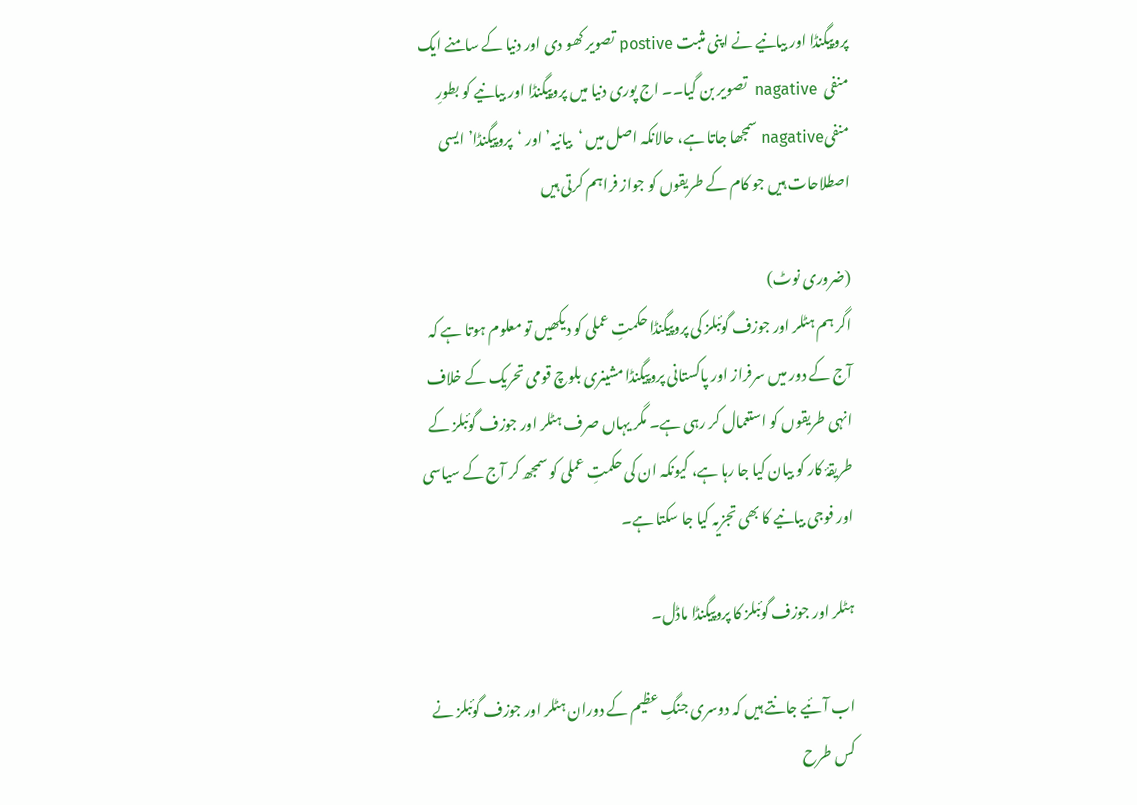پروپیگنڈا اور بیانیے نے اپنی مثبت postive تصویر کھو دی اور دنیا کے سامنے ایک منفی  nagative  تصویر بن گیا۔۔ اج پوری دنیا میں پروپیگنڈا اور بیانیے کو بطورِ منفیnagative سمجھا جاتا ہے، حالانکہ اصل میں ‘بیانیہ’ اور ‘پروپیگنڈا’ ایسی اصطلاحات ہیں جو کام کے طریقوں کو جواز فراہم کرتی ہیں

(ضروری نوٹ)
اگر ہم ہٹلر اور جوزف گوئبلز کی پروپیگنڈا حکمتِ عملی کو دیکھیں تو معلوم ہوتا ہے کہ آج کے دور میں سرفراز اور پاکستانی پروپیگنڈا مشینری بلوچ قومی تحریک کے خلاف انہی طریقوں کو استعمال کر رہی ہے۔ مگر یہاں صرف ہٹلر اور جوزف گوئبلز کے طریقۂ کار کو بیان کیا جا رہا ہے، کیونکہ ان کی حکمتِ عملی کو سمجھ کر آج کے سیاسی اور فوجی بیانیے کا بھی تجزیہ کیا جا سکتا ہے۔

ہٹلر اور جوزف گوئبلز کا پروپیگنڈا ماڈل۔

اب آئیے جانتے ہیں کہ دوسری جنگِ عظیم کے دوران ہٹلر اور جوزف گوئبلز نے کس طرح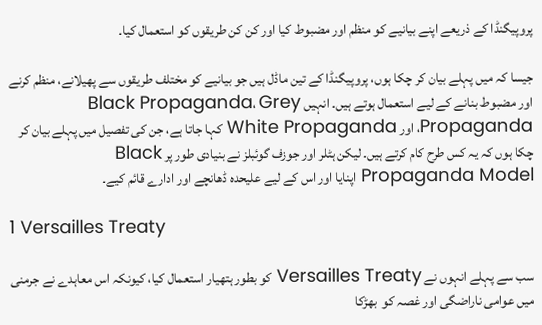پروپیگنڈا کے ذریعے اپنے بیانیے کو منظم اور مضبوط کیا اور کن کن طریقوں کو استعمال کیا۔

جیسا کہ میں پہلے بیان کر چکا ہوں، پروپیگنڈا کے تین ماڈل ہیں جو بیانیے کو مختلف طریقوں سے پھیلانے، منظم کرنے اور مضبوط بنانے کے لیے استعمال ہوتے ہیں۔ انہیں Black Propaganda، Grey Propaganda، اور White Propaganda کہا جاتا ہے، جن کی تفصیل میں پہلے بیان کر چکا ہوں کہ یہ کس طرح کام کرتے ہیں۔ لیکن ہٹلر اور جوزف گوئبلز نے بنیادی طور پر Black Propaganda Model اپنایا اور اس کے لیے علیحدہ ڈھانچے اور ادارے قائم کیے۔

1 Versailles Treaty

سب سے پہلے انہوں نے Versailles Treaty کو بطور ہتھیار استعمال کیا، کیونکہ اس معاہدے نے جرمنی میں عوامی ناراضگی اور غصہ کو  بھڑکا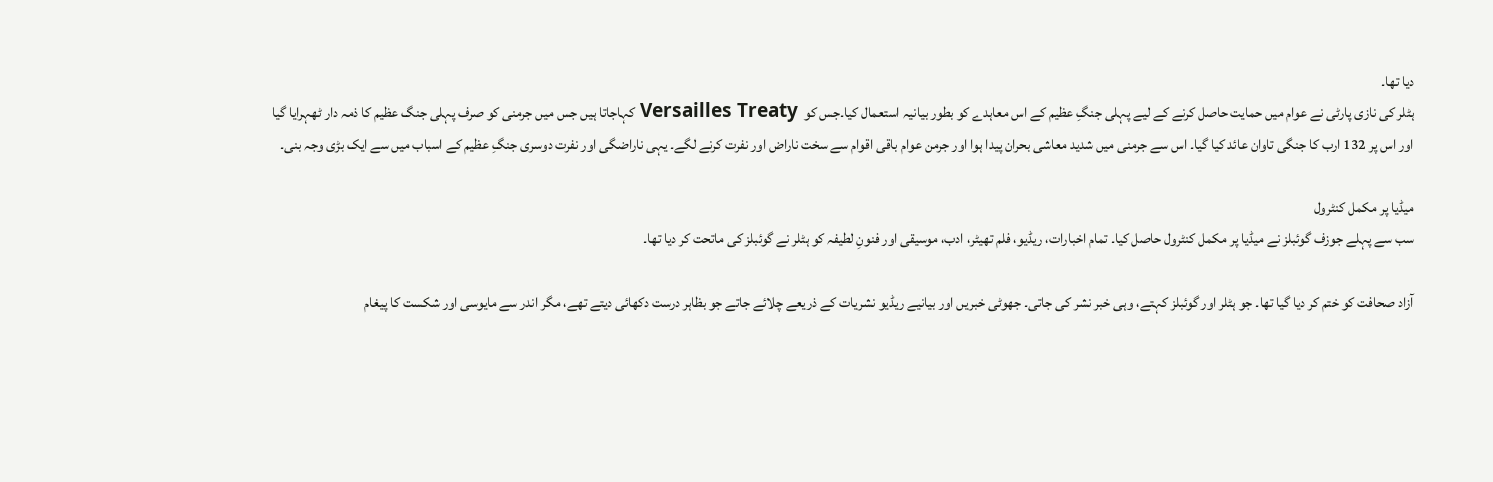دیا تھا۔
ہٹلر کی نازی پارٹی نے عوام میں حمایت حاصل کرنے کے لیے پہلی جنگِ عظیم کے اس معاہدے کو بطور بیانیہ استعمال کیا۔جس کو  Versailles Treaty کہاجاتا ہیں جس میں جرمنی کو صرف پہلی جنگ عظیم کا ذمہ دار ٹھہرایا گیا اور اس پر 132 ارب کا جنگی تاوان عائد کیا گیا۔ اس سے جرمنی میں شدید معاشی بحران پیدا ہوا اور جرمن عوام باقی اقوام سے سخت ناراض اور نفرت کرنے لگے۔ یہی ناراضگی اور نفرت دوسری جنگِ عظیم کے اسباب میں سے ایک بڑی وجہ بنی۔

میڈیا پر مکمل کنٹرول
سب سے پہلے جوزف گوئبلز نے میڈیا پر مکمل کنٹرول حاصل کیا۔ تمام اخبارات، ریڈیو، فلم تھیٹر، ادب، موسیقی اور فنونِ لطیفہ کو ہٹلر نے گوئبلز کی ماتحت کر دیا تھا۔

آزاد صحافت کو ختم کر دیا گیا تھا۔ جو ہٹلر اور گوئبلز کہتے، وہی خبر نشر کی جاتی۔ جھوٹی خبریں اور بیانیے ریڈیو نشریات کے ذریعے چلائے جاتے جو بظاہر درست دکھائی دیتے تھے، مگر اندر سے مایوسی اور شکست کا پیغام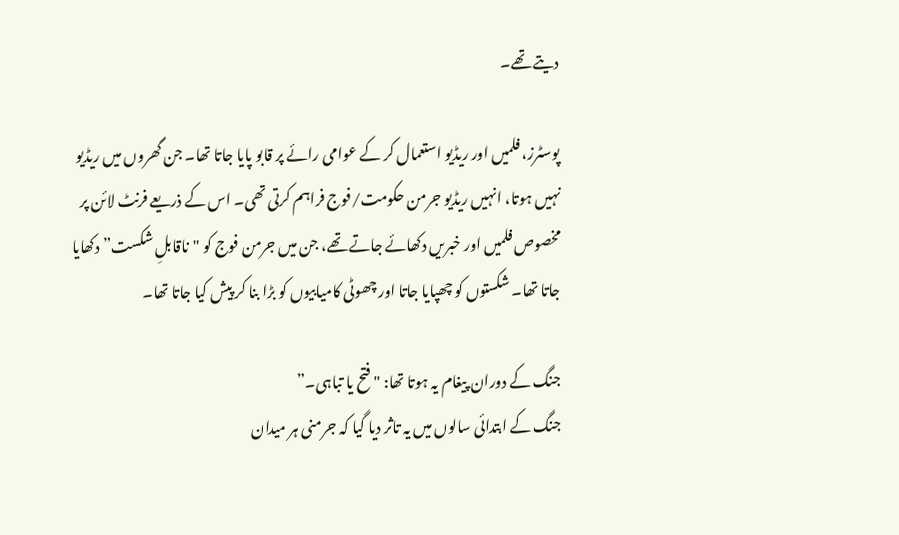دیتے تھے۔

پوسٹرز، فلمیں اور ریڈیو استعمال کر کے عوامی رائے پر قابو پایا جاتا تھا۔ جن گھروں میں ریڈیو نہیں ہوتا، انہیں ریڈیو جرمن حکومت/فوج فراہم کرتی تھی۔ اس کے ذریعے فرنٹ لائن پر مخصوص فلمیں اور خبریں دکھائے جاتے تھے، جن میں جرمن فوج کو "ناقابلِ شکست” دکھایا جاتا تھا۔ شکستوں کو چھپایا جاتا اور چھوٹی کامیابیوں کو بڑا بنا کر پیش کیا جاتا تھا۔

جنگ کے دوران پیغام یہ ہوتا تھا: "فتح یا تباہی۔”
جنگ کے ابتدائی سالوں میں یہ تاثر دیا گیا کہ جرمنی ہر میدان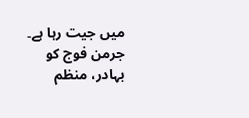میں جیت رہا ہے۔ جرمن فوج کو بہادر، منظم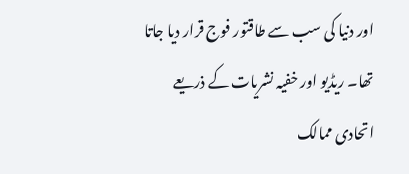اور دنیا کی سب سے طاقتور فوج قرار دیا جاتا تھا۔ ریڈیو اور خفیہ نشریات کے ذریعے اتحادی ممالک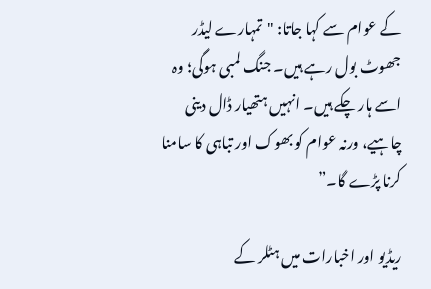کے عوام سے کہا جاتا: "تمہارے لیڈر جھوٹ بول رہے ہیں۔ جنگ لمبی ہوگی؛ وہ اسے ہار چکے ہیں۔ انہیں ہتھیار ڈال دینی چاہیے، ورنہ عوام کو بھوک اور تباہی کا سامنا کرنا پڑے گا۔”

ریڈیو اور اخبارات میں ہٹلر کے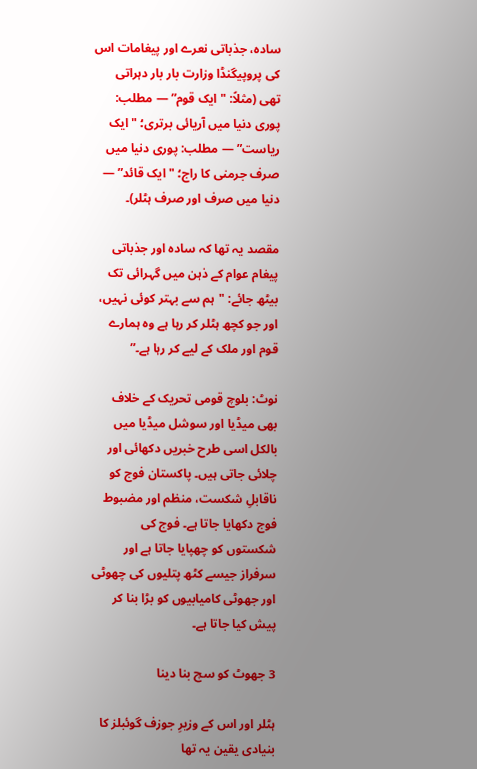سادہ، جذباتی نعرے اور پیغامات اس کی پروپیگنڈا وزارت بار بار دہراتی تھی (مثلاً: "ایک قوم” — مطلب: پوری دنیا میں آریائی برتری؛ "ایک ریاست” — مطلب: پوری دنیا میں صرف جرمنی کا راج؛ "ایک قائد” — دنیا میں صرف اور صرف ہٹلر)۔

مقصد یہ تھا کہ سادہ اور جذباتی پیغام عوام کے ذہن میں گہرائی تک بیٹھ جائے: "ہم سے بہتر کوئی نہیں، اور جو کچھ ہٹلر کر رہا ہے وہ ہمارے قوم اور ملک کے لیے کر رہا ہے۔”

نوٹ: بلوچ قومی تحریک کے خلاف بھی میڈیا اور سوشل میڈیا میں بالکل اسی طرح خبریں دکھائی اور چلائی جاتی ہیں۔ پاکستان فوج کو ناقابلِ شکست، منظم اور مضبوط فوج دکھایا جاتا ہے۔ فوج کی شکستوں کو چھپایا جاتا ہے اور سرفراز جیسے کٹھ پتلیوں کی چھوٹی اور جھوٹی کامیابیوں کو بڑا بنا کر پیش کیا جاتا ہے۔

3 جھوٹ کو سچ بنا دینا

ہٹلر اور اس کے وزیرِ جوزف گوئبلز کا بنیادی یقین یہ تھا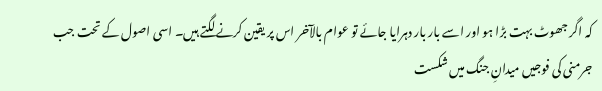کہ اگر جھوٹ بہت بڑا ہو اور اسے بار بار دہرایا جائے تو عوام بالآخر اس پر یقین کرنے لگتے ہیں۔ اسی اصول کے تحت جب جرمنی کی فوجیں میدانِ جنگ میں شکست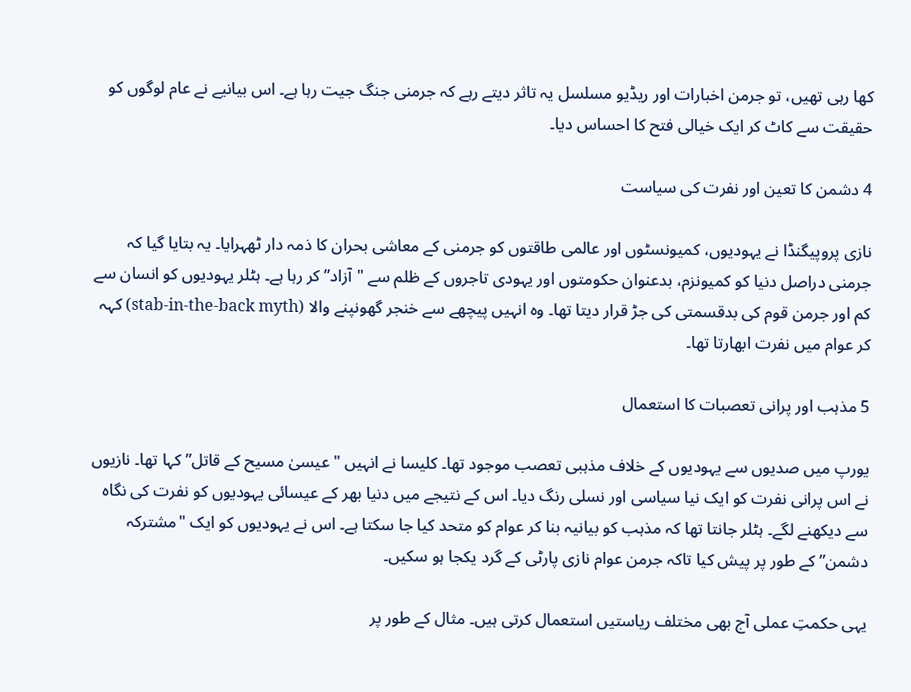کھا رہی تھیں، تو جرمن اخبارات اور ریڈیو مسلسل یہ تاثر دیتے رہے کہ جرمنی جنگ جیت رہا ہے۔ اس بیانیے نے عام لوگوں کو حقیقت سے کاٹ کر ایک خیالی فتح کا احساس دیا۔

4 دشمن کا تعین اور نفرت کی سیاست

نازی پروپیگنڈا نے یہودیوں، کمیونسٹوں اور عالمی طاقتوں کو جرمنی کے معاشی بحران کا ذمہ دار ٹھہرایا۔ یہ بتایا گیا کہ جرمنی دراصل دنیا کو کمیونزم، بدعنوان حکومتوں اور یہودی تاجروں کے ظلم سے "آزاد” کر رہا ہے۔ ہٹلر یہودیوں کو انسان سے کم اور جرمن قوم کی بدقسمتی کی جڑ قرار دیتا تھا۔ وہ انہیں پیچھے سے خنجر گھونپنے والا (stab-in-the-back myth) کہہ کر عوام میں نفرت ابھارتا تھا۔

5 مذہب اور پرانی تعصبات کا استعمال

یورپ میں صدیوں سے یہودیوں کے خلاف مذہبی تعصب موجود تھا۔ کلیسا نے انہیں "عیسیٰ مسیح کے قاتل” کہا تھا۔ نازیوں نے اس پرانی نفرت کو ایک نیا سیاسی اور نسلی رنگ دیا۔ اس کے نتیجے میں دنیا بھر کے عیسائی یہودیوں کو نفرت کی نگاہ سے دیکھنے لگے۔ ہٹلر جانتا تھا کہ مذہب کو بیانیہ بنا کر عوام کو متحد کیا جا سکتا ہے۔ اس نے یہودیوں کو ایک "مشترکہ دشمن” کے طور پر پیش کیا تاکہ جرمن عوام نازی پارٹی کے گرد یکجا ہو سکیں۔

یہی حکمتِ عملی آج بھی مختلف ریاستیں استعمال کرتی ہیں۔ مثال کے طور پر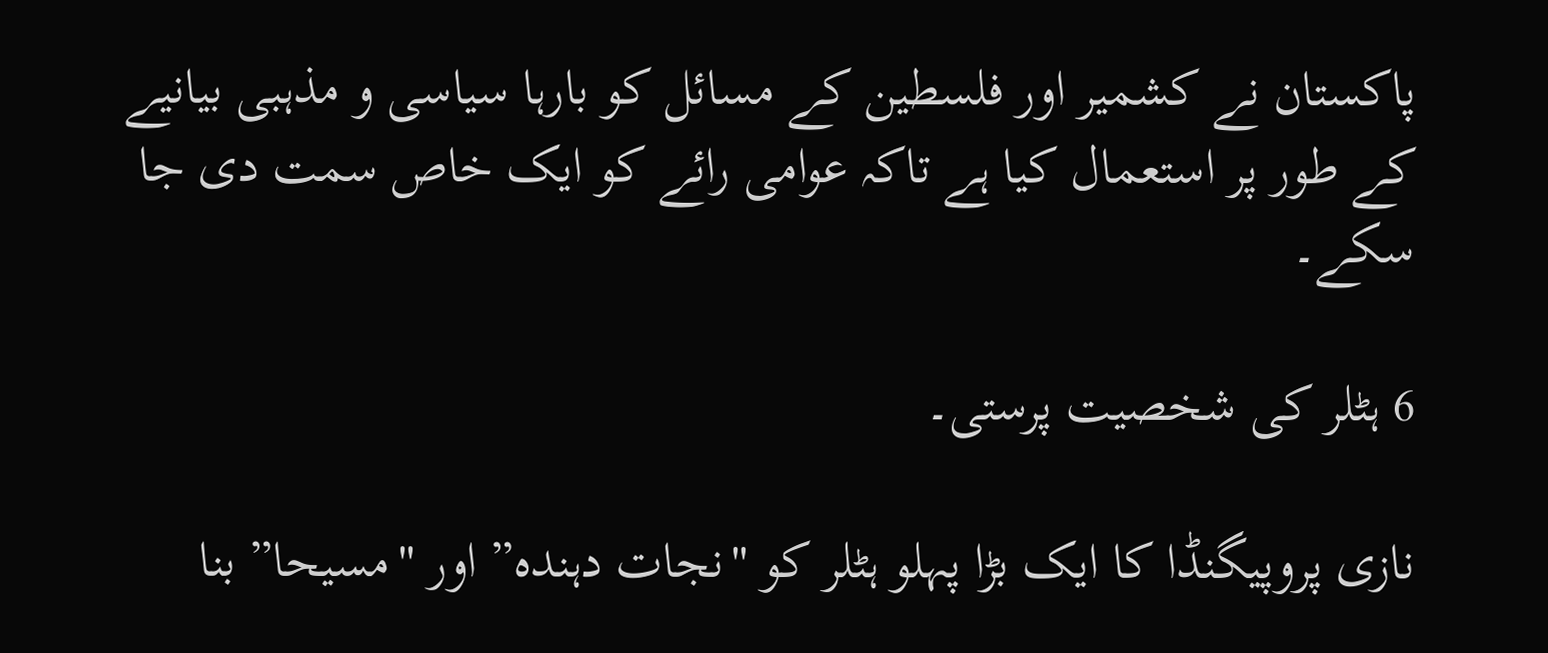پاکستان نے کشمیر اور فلسطین کے مسائل کو بارہا سیاسی و مذہبی بیانیے کے طور پر استعمال کیا ہے تاکہ عوامی رائے کو ایک خاص سمت دی جا سکے۔

6 ہٹلر کی شخصیت پرستی۔

نازی پروپیگنڈا کا ایک بڑا پہلو ہٹلر کو "نجات دہندہ” اور "مسیحا” بنا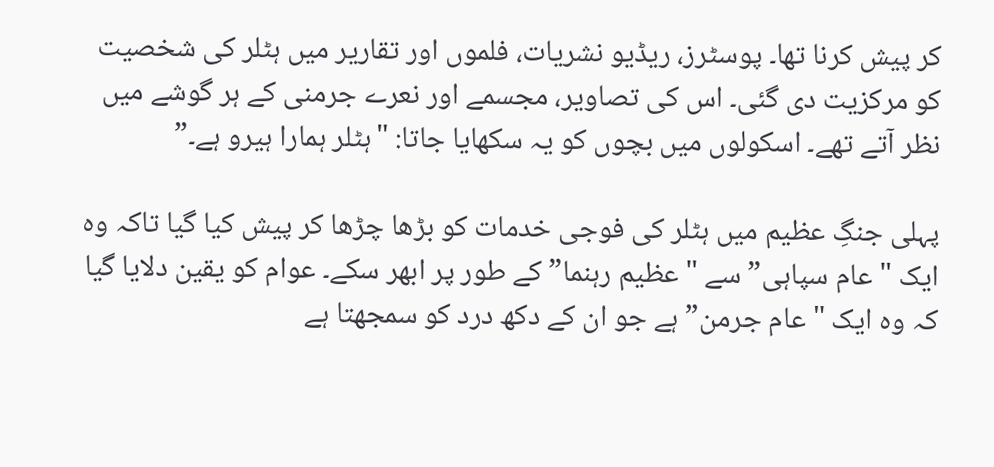کر پیش کرنا تھا۔ پوسٹرز، ریڈیو نشریات، فلموں اور تقاریر میں ہٹلر کی شخصیت کو مرکزیت دی گئی۔ اس کی تصاویر، مجسمے اور نعرے جرمنی کے ہر گوشے میں نظر آتے تھے۔ اسکولوں میں بچوں کو یہ سکھایا جاتا: "ہٹلر ہمارا ہیرو ہے۔”

پہلی جنگِ عظیم میں ہٹلر کی فوجی خدمات کو بڑھا چڑھا کر پیش کیا گیا تاکہ وہ ایک "عام سپاہی” سے "عظیم رہنما” کے طور پر ابھر سکے۔ عوام کو یقین دلایا گیا کہ وہ ایک "عام جرمن” ہے جو ان کے دکھ درد کو سمجھتا ہے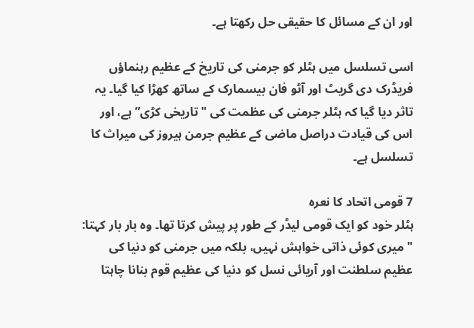اور ان کے مسائل کا حقیقی حل رکھتا ہے۔

اسی تسلسل میں ہٹلر کو جرمنی کی تاریخ کے عظیم رہنماؤں فریڈرک دی گریٹ اور آٹو فان بیسمارک کے ساتھ کھڑا کیا گیا۔ یہ تاثر دیا گیا کہ ہٹلر جرمنی کی عظمت کی "تاریخی کڑی” ہے، اور اس کی قیادت دراصل ماضی کے عظیم جرمن ہیروز کی میراث کا تسلسل ہے۔

7 قومی اتحاد کا نعرہ
ہٹلر خود کو ایک قومی لیڈر کے طور پر پیش کرتا تھا۔ وہ بار بار کہتا:
"میری کوئی ذاتی خواہش نہیں، بلکہ میں جرمنی کو دنیا کی عظیم سلطنت اور آریائی نسل کو دنیا کی عظیم قوم بنانا چاہتا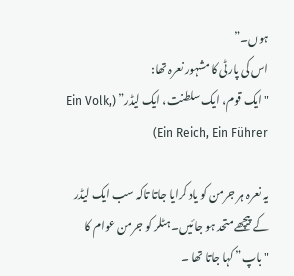ہوں۔”
اس کی پارٹی کا مشہور نعرہ تھا:
"ایک قوم، ایک سلطنت، ایک لیڈر” (Ein Volk, Ein Reich, Ein Führer)

یہ نعرہ ہر جرمن کو یاد کرایا جاتا تاکہ سب ایک لیڈر کے پیچھے متحد ہو جائیں۔ ہٹلر کو جرمن عوام کا "باپ” کہا جاتا تھا ۔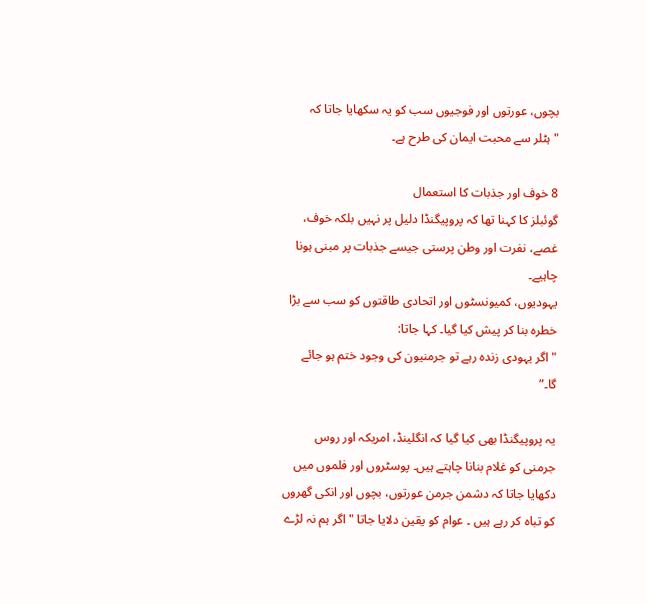بچوں، عورتوں اور فوجیوں سب کو یہ سکھایا جاتا کہ "ہٹلر سے محبت ایمان کی طرح ہے۔

8 خوف اور جذبات کا استعمال
گوئبلز کا کہنا تھا کہ پروپیگنڈا دلیل پر نہیں بلکہ خوف، غصے، نفرت اور وطن پرستی جیسے جذبات پر مبنی ہونا چاہیے۔
یہودیوں، کمیونسٹوں اور اتحادی طاقتوں کو سب سے بڑا خطرہ بنا کر پیش کیا گیا۔ کہا جاتا:
"اگر یہودی زندہ رہے تو جرمنیون کی وجود ختم ہو جائے گا۔”

یہ پروپیگنڈا بھی کیا گیا کہ انگلینڈ، امریکہ اور روس جرمنی کو غلام بنانا چاہتے ہیں۔ پوسٹروں اور فلموں میں دکھایا جاتا کہ دشمن جرمن عورتوں، بچوں اور انکی گھروں کو تباہ کر رہے ہیں ۔ عوام کو یقین دلایا جاتا "اگر ہم نہ لڑے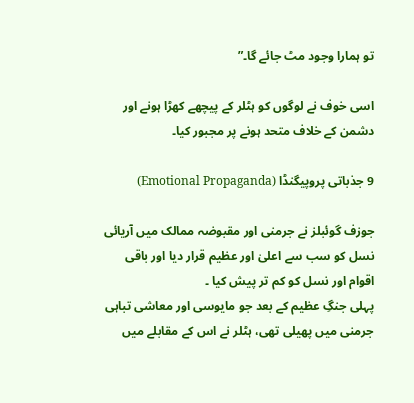تو ہمارا وجود مٹ جائے گا۔”

اسی خوف نے لوگوں کو ہٹلر کے پیچھے کھڑا ہونے اور دشمن کے خلاف متحد ہونے پر مجبور کیا۔

9 جذباتی پروپیگنڈا (Emotional Propaganda)

جوزف گوئبلز نے جرمنی اور مقبوضہ ممالک میں آریائی نسل کو سب سے اعلیٰ اور عظیم قرار دیا اور باقی اقوام اور نسل کو کم تر پیش کیا ۔
پہلی جنگِ عظیم کے بعد جو مایوسی اور معاشی تباہی جرمنی میں پھیلی تھی، ہٹلر نے اس کے مقابلے میں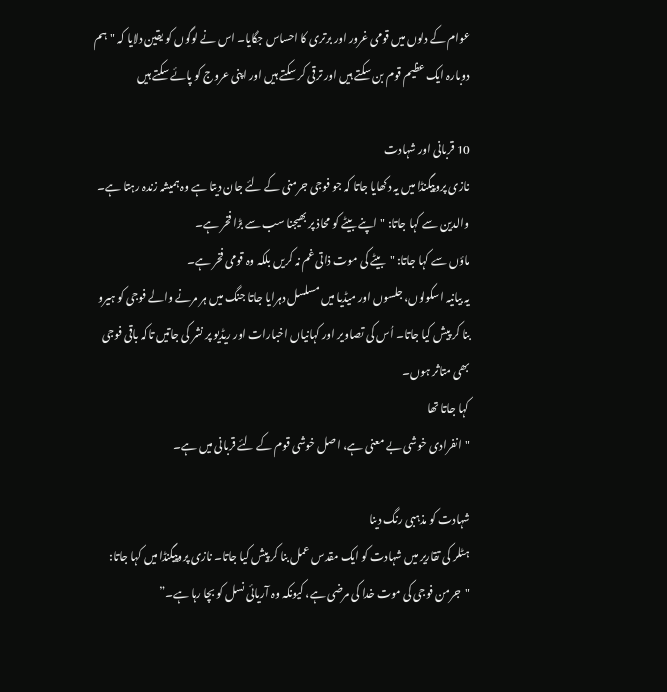عوام کے دلوں میں قومی غرور اور برتری کا احساس جگایا۔ اس نے لوگوں کو یقین دلایا کہ "ہم دوبارہ ایک عظیم قوم بن سکتے ہیں اور ترقی کر سکتے ہیں اور اپنی عروج کو پائے سکتے ہیں

10 قربانی اور شہادت
نازی پروپیگنڈا میں یہ دکھایا جاتا کہ جو فوجی جرمنی کے لئے جان دیتا ہے وہ ہمیشہ زندہ رہتا ہے۔
والدین سے کہا جاتا: "اپنے بیٹے کو محاذ پر بھیجنا سب سے بڑا فخر ہے۔
ماؤں سے کہا جاتا: "بیٹے کی موت ذاتی غم نہ کریں بلکہ وہ قومی فخر ہے۔
یہ بیانیہ اسکولوں، جلسوں اور میڈیا میں مسلسل دہرایا جاتا جنگ میں ہر مرنے والے فوجی کو ہیرو بنا کر پیش کیا جاتا۔ اُس کی تصاویر اور کہانیاں اخبارات اور ریڈیو پر نشر کی جاتیں تاکہ باقی فوجی بھی متاثر ہوں۔
کہا جاتا تھا
"انفرادی خوشی بے معنی ہے، اصل خوشی قوم کے لئے قربانی میں ہے۔

شہادت کو مذہبی رنگ دینا
ہٹلر کی تقاریر میں شہادت کو ایک مقدس عمل بنا کر پیش کیا جاتا۔ نازی پروپیگنڈا میں کہا جاتا:
"جرمن فوجی کی موت خدا کی مرضی ہے، کیونکہ وہ آریائی نسل کو بچا رہا ہے۔”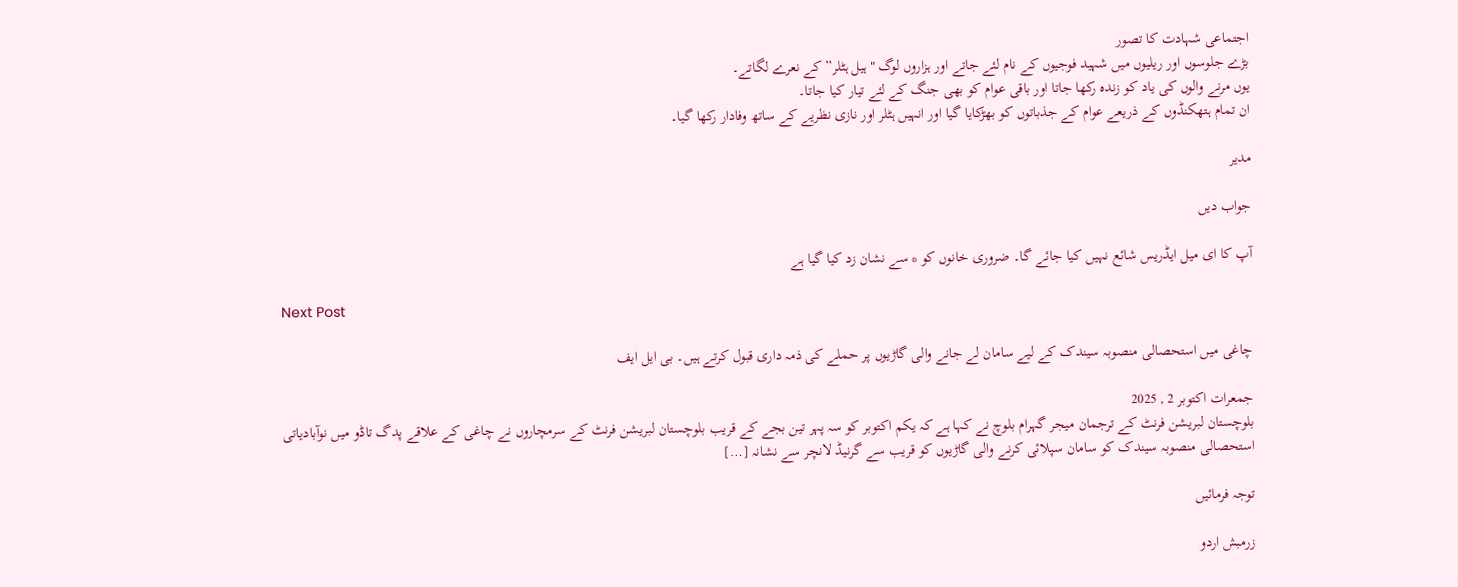اجتماعی شہادت کا تصور
بڑے جلوسوں اور ریلیوں میں شہید فوجیوں کے نام لئے جاتے اور ہزاروں لوگ "ہیل ہٹلر” کے نعرے لگاتے۔
یوں مرنے والوں کی یاد کو زندہ رکھا جاتا اور باقی عوام کو بھی جنگ کے لئے تیار کیا جاتا۔
ان تمام ہتھکنڈوں کے ذریعے عوام کے جذباتوں کو بھڑکایا گیا اور انہیں ہٹلر اور نازی نظریے کے ساتھ وفادار رکھا گیا۔

مدیر

جواب دیں

آپ کا ای میل ایڈریس شائع نہیں کیا جائے گا۔ ضروری خانوں کو * سے نشان زد کیا گیا ہے

Next Post

چاغی میں استحصالی منصوبہ سیندک کے لیے سامان لے جانے والی گاڑیوں پر حملے کی ذمہ داری قبول کرتے ہیں۔ بی ایل ایف

جمعرات اکتوبر 2 , 2025
بلوچستان لبریشن فرنٹ کے ترجمان میجر گہرام بلوچ نے کہا ہے کہ یکم اکتوبر کو سہ پہر تین بجے کے قریب بلوچستان لبریشن فرنٹ کے سرمچاروں نے چاغی کے علاقے پدگ تاڈو میں نوآبادیاتی استحصالی منصوبہ سیندک کو سامان سپلائی کرنے والی گاڑیوں کو قریب سے گرنیڈ لانچر سے نشانہ […]

توجہ فرمائیں

زرمبش اردو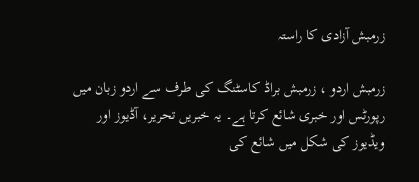زرمبش آزادی کا راستہ

زرمبش اردو ، زرمبش براڈ کاسٹنگ کی طرف سے اردو زبان میں رپورٹس اور خبری شائع کرتا ہے۔ یہ خبریں تحریر، آڈیوز اور ویڈیوز کی شکل میں شائع کی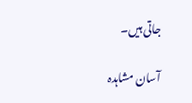جاتی ہیں۔

آسان مشاہدہ